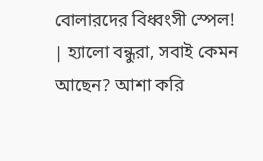বোলারদের বিধ্বংসী স্পেল!
| হ্যালো বন্ধুরা, সবাই কেমন আছেন? আশা করি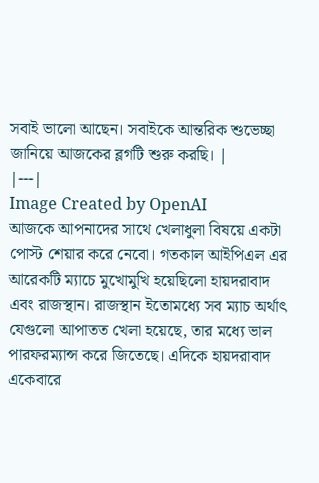সবাই ভালো আছেন। সবাইকে আন্তরিক শুভেচ্ছা জানিয়ে আজকের ব্লগটি শুরু করছি। |
|---|
Image Created by OpenAI
আজকে আপনাদের সাথে খেলাধুলা বিষয়ে একটা পোস্ট শেয়ার করে নেবো। গতকাল আইপিএল এর আরেকটি ম্যাচে মুখোমুখি হয়েছিলো হায়দরাবাদ এবং রাজস্থান। রাজস্থান ইতোমধ্যে সব ম্যাচ অর্থাৎ যেগুলো আপাতত খেলা হয়েছে, তার মধ্যে ভাল পারফরম্যান্স করে জিতেছে। এদিকে হায়দরাবাদ একেবারে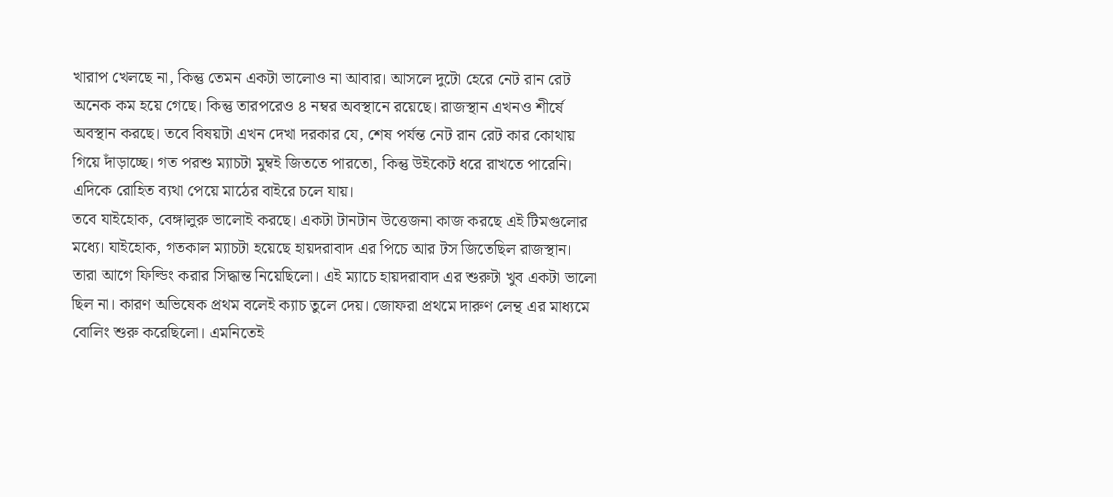খারাপ খেলছে না, কিন্তু তেমন একটা ভালোও না আবার। আসলে দুটো হেরে নেট রান রেট অনেক কম হয়ে গেছে। কিন্তু তারপরেও ৪ নম্বর অবস্থানে রয়েছে। রাজস্থান এখনও শীর্ষে অবস্থান করছে। তবে বিষয়টা এখন দেখা দরকার যে, শেষ পর্যন্ত নেট রান রেট কার কোথায় গিয়ে দাঁড়াচ্ছে। গত পরশু ম্যাচটা মুম্বই জিততে পারতো, কিন্তু উইকেট ধরে রাখতে পারেনি। এদিকে রোহিত ব্যথা পেয়ে মাঠের বাইরে চলে যায়।
তবে যাইহোক, বেঙ্গালুরু ভালোই করছে। একটা টানটান উত্তেজনা কাজ করছে এই টিমগুলোর মধ্যে। যাইহোক, গতকাল ম্যাচটা হয়েছে হায়দরাবাদ এর পিচে আর টস জিতেছিল রাজস্থান। তারা আগে ফিল্ডিং করার সিদ্ধান্ত নিয়েছিলো। এই ম্যাচে হায়দরাবাদ এর শুরুটা খুব একটা ভালো ছিল না। কারণ অভিষেক প্রথম বলেই ক্যাচ তুলে দেয়। জোফরা প্রথমে দারুণ লেন্থ এর মাধ্যমে বোলিং শুরু করেছিলো। এমনিতেই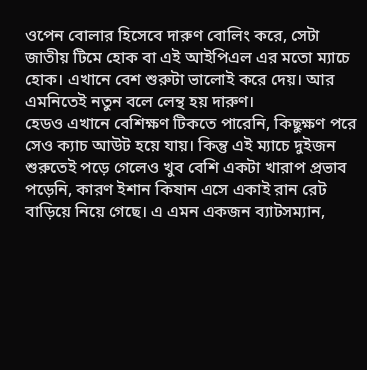ওপেন বোলার হিসেবে দারুণ বোলিং করে, সেটা জাতীয় টিমে হোক বা এই আইপিএল এর মতো ম্যাচে হোক। এখানে বেশ শুরুটা ভালোই করে দেয়। আর এমনিতেই নতুন বলে লেন্থ হয় দারুণ।
হেডও এখানে বেশিক্ষণ টিকতে পারেনি, কিছুক্ষণ পরে সেও ক্যাচ আউট হয়ে যায়। কিন্তু এই ম্যাচে দুইজন শুরুতেই পড়ে গেলেও খুব বেশি একটা খারাপ প্রভাব পড়েনি, কারণ ইশান কিষান এসে একাই রান রেট বাড়িয়ে নিয়ে গেছে। এ এমন একজন ব্যাটসম্যান,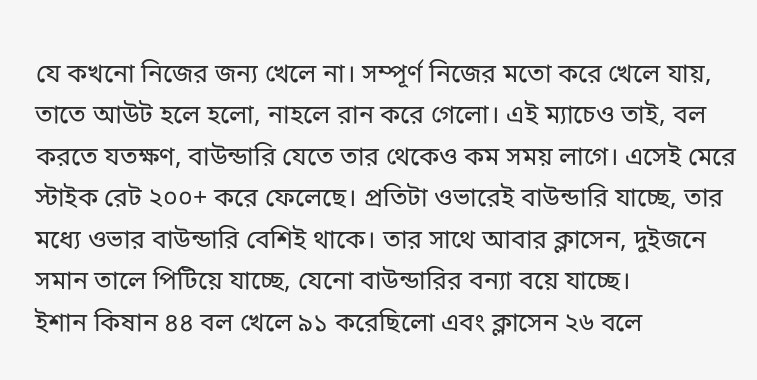যে কখনো নিজের জন্য খেলে না। সম্পূর্ণ নিজের মতো করে খেলে যায়, তাতে আউট হলে হলো, নাহলে রান করে গেলো। এই ম্যাচেও তাই, বল করতে যতক্ষণ, বাউন্ডারি যেতে তার থেকেও কম সময় লাগে। এসেই মেরে স্টাইক রেট ২০০+ করে ফেলেছে। প্রতিটা ওভারেই বাউন্ডারি যাচ্ছে, তার মধ্যে ওভার বাউন্ডারি বেশিই থাকে। তার সাথে আবার ক্লাসেন, দুইজনে সমান তালে পিটিয়ে যাচ্ছে, যেনো বাউন্ডারির বন্যা বয়ে যাচ্ছে।
ইশান কিষান ৪৪ বল খেলে ৯১ করেছিলো এবং ক্লাসেন ২৬ বলে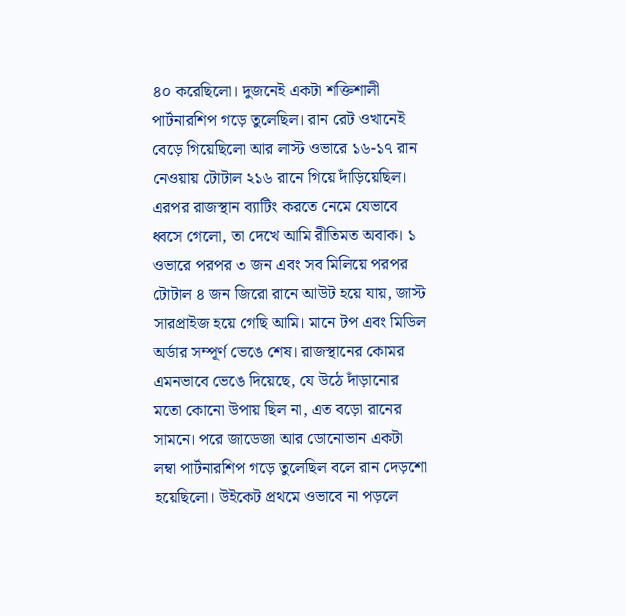৪০ করেছিলো। দুজনেই একটা শক্তিশালী পার্টনারশিপ গড়ে তুলেছিল। রান রেট ওখানেই বেড়ে গিয়েছিলো আর লাস্ট ওভারে ১৬-১৭ রান নেওয়ায় টোটাল ২১৬ রানে গিয়ে দাঁড়িয়েছিল। এরপর রাজস্থান ব্যাটিং করতে নেমে যেভাবে ধ্বসে গেলো, তা দেখে আমি রীতিমত অবাক। ১ ওভারে পরপর ৩ জন এবং সব মিলিয়ে পরপর টোটাল ৪ জন জিরো রানে আউট হয়ে যায়, জাস্ট সারপ্রাইজ হয়ে গেছি আমি। মানে টপ এবং মিডিল অর্ডার সম্পূর্ণ ভেঙে শেষ। রাজস্থানের কোমর এমনভাবে ভেঙে দিয়েছে, যে উঠে দাঁড়ানোর মতো কোনো উপায় ছিল না, এত বড়ো রানের সামনে। পরে জাডেজা আর ডোনোভান একটা লম্বা পার্টনারশিপ গড়ে তুলেছিল বলে রান দেড়শো হয়েছিলো। উইকেট প্রথমে ওভাবে না পড়লে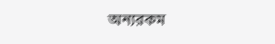অন্যরকম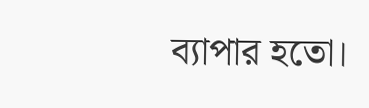ব্যাপার হতো।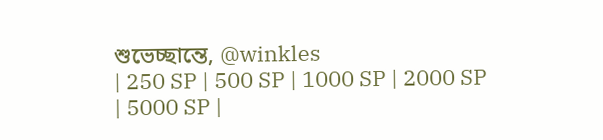শুভেচ্ছান্তে, @winkles
| 250 SP | 500 SP | 1000 SP | 2000 SP | 5000 SP |